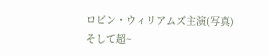ロビン・ウィリアムズ主演(写真)
そして超~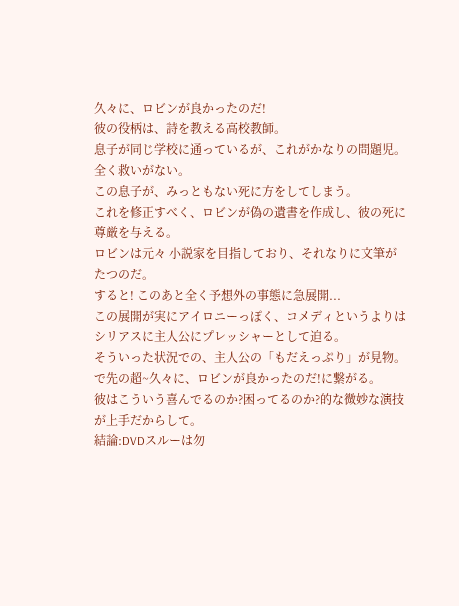久々に、ロビンが良かったのだ!
彼の役柄は、詩を教える高校教師。
息子が同じ学校に通っているが、これがかなりの問題児。
全く救いがない。
この息子が、みっともない死に方をしてしまう。
これを修正すべく、ロビンが偽の遺書を作成し、彼の死に尊厳を与える。
ロビンは元々 小説家を目指しており、それなりに文筆がたつのだ。
すると! このあと全く予想外の事態に急展開...
この展開が実にアイロニーっぽく、コメディというよりはシリアスに主人公にプレッシャーとして迫る。
そういった状況での、主人公の「もだえっぷり」が見物。
で先の超~久々に、ロビンが良かったのだ!に繋がる。
彼はこういう喜んでるのか?困ってるのか?的な微妙な演技が上手だからして。
結論:DVDスルーは勿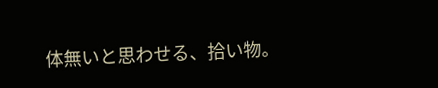体無いと思わせる、拾い物。